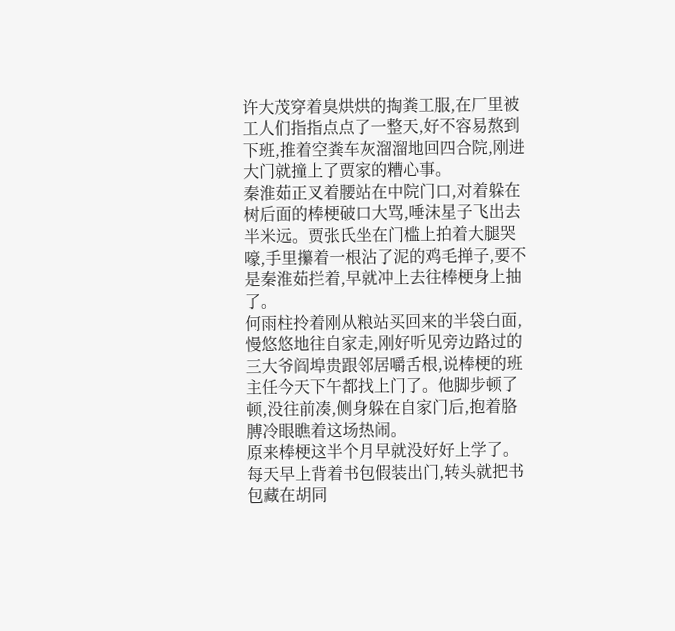许大茂穿着臭烘烘的掏粪工服,在厂里被工人们指指点点了一整天,好不容易熬到下班,推着空粪车灰溜溜地回四合院,刚进大门就撞上了贾家的糟心事。
秦淮茹正叉着腰站在中院门口,对着躲在树后面的棒梗破口大骂,唾沫星子飞出去半米远。贾张氏坐在门槛上拍着大腿哭嚎,手里攥着一根沾了泥的鸡毛掸子,要不是秦淮茹拦着,早就冲上去往棒梗身上抽了。
何雨柱拎着刚从粮站买回来的半袋白面,慢悠悠地往自家走,刚好听见旁边路过的三大爷阎埠贵跟邻居嚼舌根,说棒梗的班主任今天下午都找上门了。他脚步顿了顿,没往前凑,侧身躲在自家门后,抱着胳膊冷眼瞧着这场热闹。
原来棒梗这半个月早就没好好上学了。每天早上背着书包假装出门,转头就把书包藏在胡同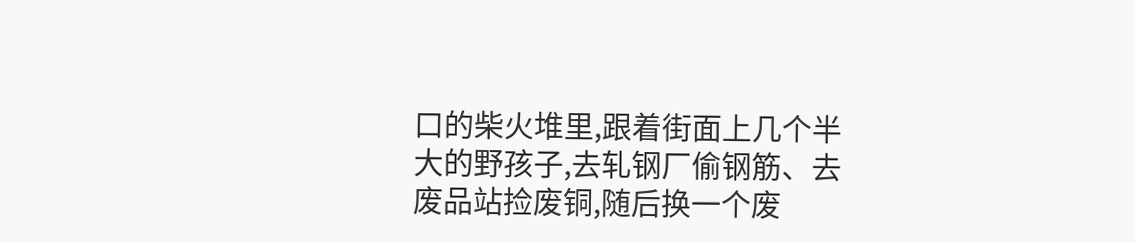口的柴火堆里,跟着街面上几个半大的野孩子,去轧钢厂偷钢筋、去废品站捡废铜,随后换一个废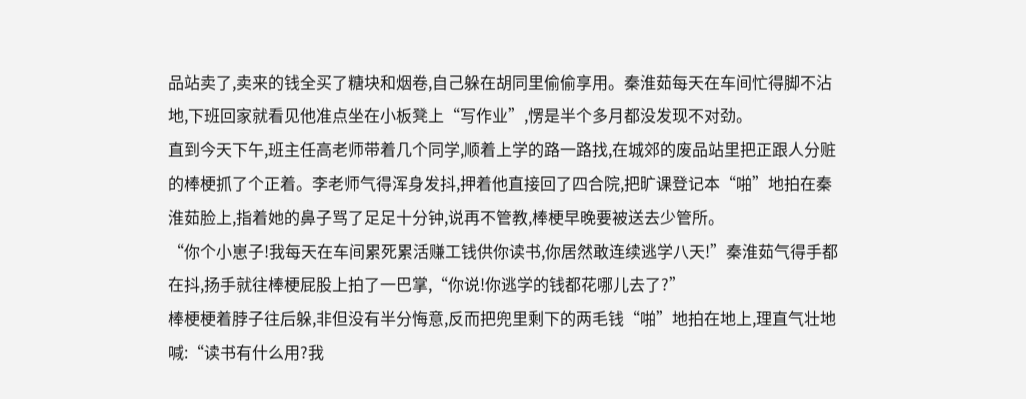品站卖了,卖来的钱全买了糖块和烟卷,自己躲在胡同里偷偷享用。秦淮茹每天在车间忙得脚不沾地,下班回家就看见他准点坐在小板凳上“写作业”,愣是半个多月都没发现不对劲。
直到今天下午,班主任高老师带着几个同学,顺着上学的路一路找,在城郊的废品站里把正跟人分赃的棒梗抓了个正着。李老师气得浑身发抖,押着他直接回了四合院,把旷课登记本“啪”地拍在秦淮茹脸上,指着她的鼻子骂了足足十分钟,说再不管教,棒梗早晚要被送去少管所。
“你个小崽子!我每天在车间累死累活赚工钱供你读书,你居然敢连续逃学八天!”秦淮茹气得手都在抖,扬手就往棒梗屁股上拍了一巴掌,“你说!你逃学的钱都花哪儿去了?”
棒梗梗着脖子往后躲,非但没有半分悔意,反而把兜里剩下的两毛钱“啪”地拍在地上,理直气壮地喊:“读书有什么用?我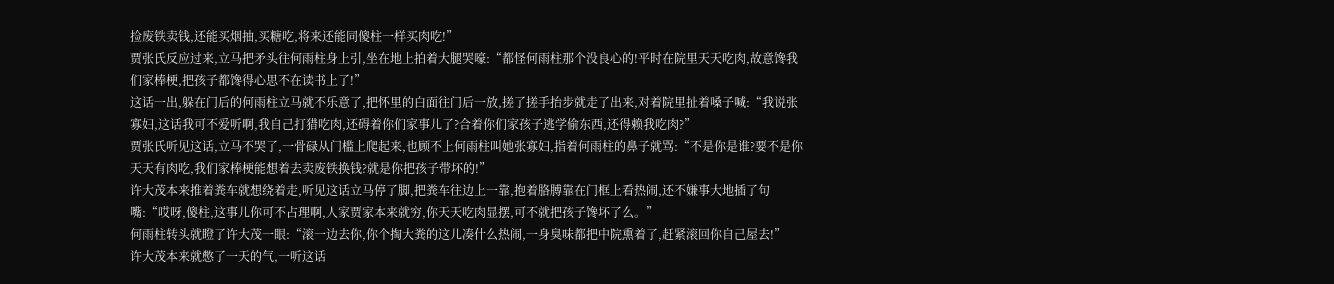捡废铁卖钱,还能买烟抽,买糖吃,将来还能同傻柱一样买肉吃!”
贾张氏反应过来,立马把矛头往何雨柱身上引,坐在地上拍着大腿哭嚎:“都怪何雨柱那个没良心的!平时在院里天天吃肉,故意馋我们家棒梗,把孩子都馋得心思不在读书上了!”
这话一出,躲在门后的何雨柱立马就不乐意了,把怀里的白面往门后一放,搓了搓手抬步就走了出来,对着院里扯着嗓子喊:“我说张寡妇,这话我可不爱听啊,我自己打猎吃肉,还碍着你们家事儿了?合着你们家孩子逃学偷东西,还得赖我吃肉?”
贾张氏听见这话,立马不哭了,一骨碌从门槛上爬起来,也顾不上何雨柱叫她张寡妇,指着何雨柱的鼻子就骂:“不是你是谁?要不是你天天有肉吃,我们家棒梗能想着去卖废铁换钱?就是你把孩子带坏的!”
许大茂本来推着粪车就想绕着走,听见这话立马停了脚,把粪车往边上一靠,抱着胳膊靠在门框上看热闹,还不嫌事大地插了句嘴:“哎呀,傻柱,这事儿你可不占理啊,人家贾家本来就穷,你天天吃肉显摆,可不就把孩子馋坏了么。”
何雨柱转头就瞪了许大茂一眼:“滚一边去你,你个掏大粪的这儿凑什么热闹,一身臭味都把中院熏着了,赶紧滚回你自己屋去!”
许大茂本来就憋了一天的气,一听这话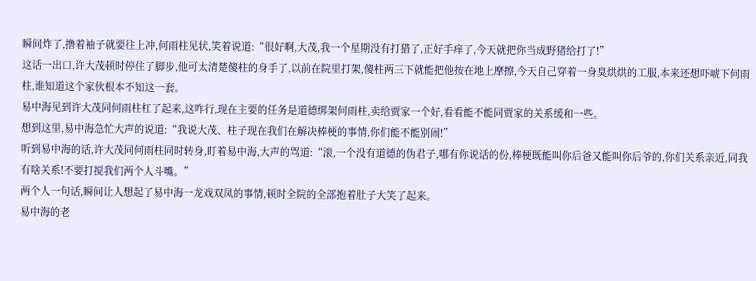瞬间炸了,撸着袖子就要往上冲,何雨柱见状,笑着说道:“很好啊,大茂,我一个星期没有打猎了,正好手痒了,今天就把你当成野猪给打了!”
这话一出口,许大茂顿时停住了脚步,他可太清楚傻柱的身手了,以前在院里打架,傻柱两三下就能把他按在地上摩擦,今天自己穿着一身臭烘烘的工服,本来还想吓唬下何雨柱,谁知道这个家伙根本不知这一套。
易中海见到许大茂同何雨柱杠了起来,这咋行,现在主要的任务是道德绑架何雨柱,卖给贾家一个好,看看能不能同贾家的关系缓和一些。
想到这里,易中海急忙大声的说道:“我说大茂、柱子现在我们在解决棒梗的事情,你们能不能别闹!”
听到易中海的话,许大茂同何雨柱同时转身,盯着易中海,大声的骂道:“滚,一个没有道德的伪君子,哪有你说话的份,棒梗既能叫你后爸又能叫你后爷的,你们关系亲近,同我有啥关系!不要打搅我们两个人斗嘴。”
两个人一句话,瞬间让人想起了易中海一龙戏双凤的事情,顿时全院的全部抱着肚子大笑了起来。
易中海的老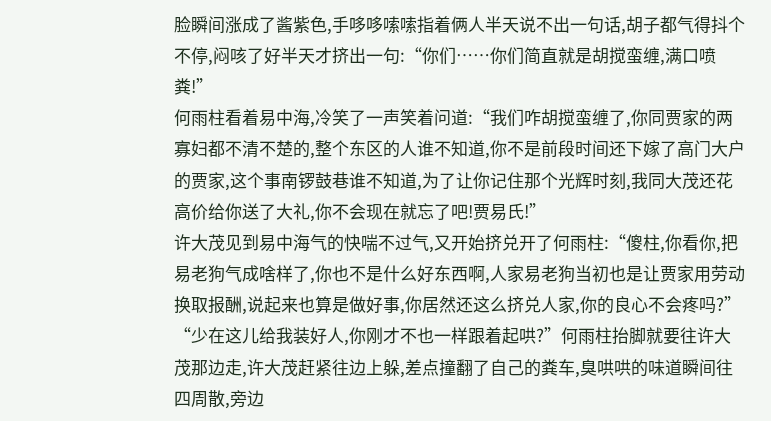脸瞬间涨成了酱紫色,手哆哆嗦嗦指着俩人半天说不出一句话,胡子都气得抖个不停,闷咳了好半天才挤出一句:“你们……你们简直就是胡搅蛮缠,满口喷粪!”
何雨柱看着易中海,冷笑了一声笑着问道:“我们咋胡搅蛮缠了,你同贾家的两寡妇都不清不楚的,整个东区的人谁不知道,你不是前段时间还下嫁了高门大户的贾家,这个事南锣鼓巷谁不知道,为了让你记住那个光辉时刻,我同大茂还花高价给你送了大礼,你不会现在就忘了吧!贾易氏!”
许大茂见到易中海气的快喘不过气,又开始挤兑开了何雨柱:“傻柱,你看你,把易老狗气成啥样了,你也不是什么好东西啊,人家易老狗当初也是让贾家用劳动换取报酬,说起来也算是做好事,你居然还这么挤兑人家,你的良心不会疼吗?”
“少在这儿给我装好人,你刚才不也一样跟着起哄?”何雨柱抬脚就要往许大茂那边走,许大茂赶紧往边上躲,差点撞翻了自己的粪车,臭哄哄的味道瞬间往四周散,旁边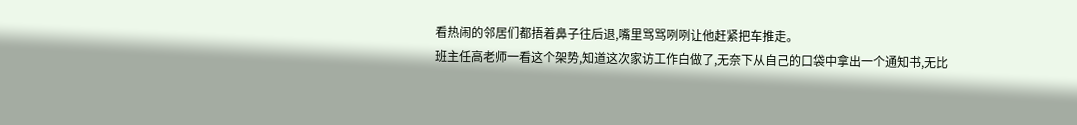看热闹的邻居们都捂着鼻子往后退,嘴里骂骂咧咧让他赶紧把车推走。
班主任高老师一看这个架势,知道这次家访工作白做了,无奈下从自己的口袋中拿出一个通知书,无比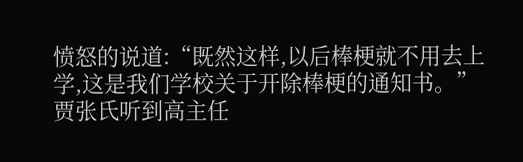愤怒的说道:“既然这样,以后棒梗就不用去上学,这是我们学校关于开除棒梗的通知书。”
贾张氏听到高主任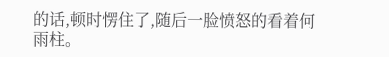的话,顿时愣住了,随后一脸愤怒的看着何雨柱。